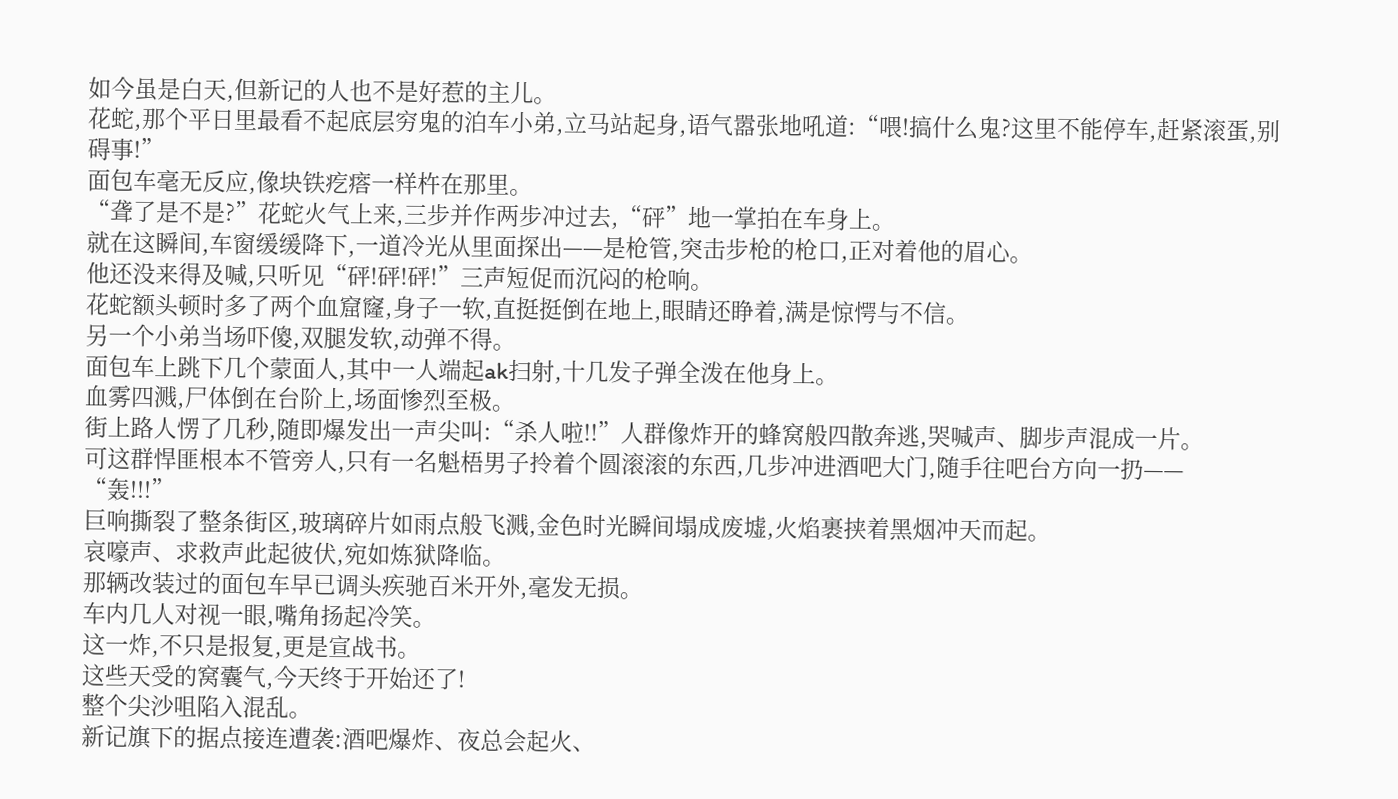如今虽是白天,但新记的人也不是好惹的主儿。
花蛇,那个平日里最看不起底层穷鬼的泊车小弟,立马站起身,语气嚣张地吼道:“喂!搞什么鬼?这里不能停车,赶紧滚蛋,别碍事!”
面包车毫无反应,像块铁疙瘩一样杵在那里。
“聋了是不是?”花蛇火气上来,三步并作两步冲过去,“砰”地一掌拍在车身上。
就在这瞬间,车窗缓缓降下,一道冷光从里面探出——是枪管,突击步枪的枪口,正对着他的眉心。
他还没来得及喊,只听见“砰!砰!砰!”三声短促而沉闷的枪响。
花蛇额头顿时多了两个血窟窿,身子一软,直挺挺倒在地上,眼睛还睁着,满是惊愕与不信。
另一个小弟当场吓傻,双腿发软,动弹不得。
面包车上跳下几个蒙面人,其中一人端起ak扫射,十几发子弹全泼在他身上。
血雾四溅,尸体倒在台阶上,场面惨烈至极。
街上路人愣了几秒,随即爆发出一声尖叫:“杀人啦!!”人群像炸开的蜂窝般四散奔逃,哭喊声、脚步声混成一片。
可这群悍匪根本不管旁人,只有一名魁梧男子拎着个圆滚滚的东西,几步冲进酒吧大门,随手往吧台方向一扔——
“轰!!!”
巨响撕裂了整条街区,玻璃碎片如雨点般飞溅,金色时光瞬间塌成废墟,火焰裹挟着黑烟冲天而起。
哀嚎声、求救声此起彼伏,宛如炼狱降临。
那辆改装过的面包车早已调头疾驰百米开外,毫发无损。
车内几人对视一眼,嘴角扬起冷笑。
这一炸,不只是报复,更是宣战书。
这些天受的窝囊气,今天终于开始还了!
整个尖沙咀陷入混乱。
新记旗下的据点接连遭袭:酒吧爆炸、夜总会起火、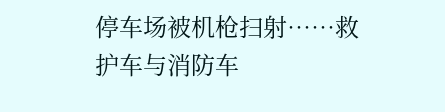停车场被机枪扫射……救护车与消防车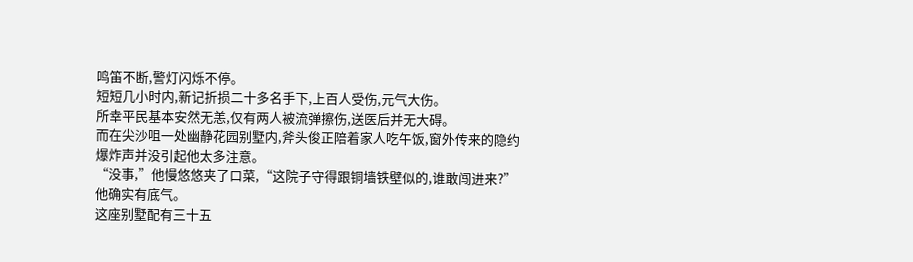鸣笛不断,警灯闪烁不停。
短短几小时内,新记折损二十多名手下,上百人受伤,元气大伤。
所幸平民基本安然无恙,仅有两人被流弹擦伤,送医后并无大碍。
而在尖沙咀一处幽静花园别墅内,斧头俊正陪着家人吃午饭,窗外传来的隐约爆炸声并没引起他太多注意。
“没事,”他慢悠悠夹了口菜,“这院子守得跟铜墙铁壁似的,谁敢闯进来?”
他确实有底气。
这座别墅配有三十五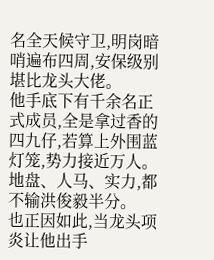名全天候守卫,明岗暗哨遍布四周,安保级别堪比龙头大佬。
他手底下有千余名正式成员,全是拿过香的四九仔,若算上外围蓝灯笼,势力接近万人。
地盘、人马、实力,都不输洪俊毅半分。
也正因如此,当龙头项炎让他出手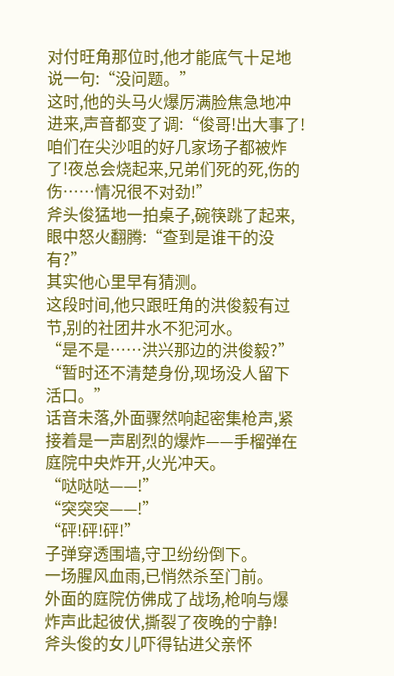对付旺角那位时,他才能底气十足地说一句:“没问题。”
这时,他的头马火爆厉满脸焦急地冲进来,声音都变了调:“俊哥!出大事了!咱们在尖沙咀的好几家场子都被炸了!夜总会烧起来,兄弟们死的死,伤的伤……情况很不对劲!”
斧头俊猛地一拍桌子,碗筷跳了起来,眼中怒火翻腾:“查到是谁干的没有?”
其实他心里早有猜测。
这段时间,他只跟旺角的洪俊毅有过节,别的社团井水不犯河水。
“是不是……洪兴那边的洪俊毅?”
“暂时还不清楚身份,现场没人留下活口。”
话音未落,外面骤然响起密集枪声,紧接着是一声剧烈的爆炸——手榴弹在庭院中央炸开,火光冲天。
“哒哒哒——!”
“突突突——!”
“砰!砰!砰!”
子弹穿透围墙,守卫纷纷倒下。
一场腥风血雨,已悄然杀至门前。
外面的庭院仿佛成了战场,枪响与爆炸声此起彼伏,撕裂了夜晚的宁静!
斧头俊的女儿吓得钻进父亲怀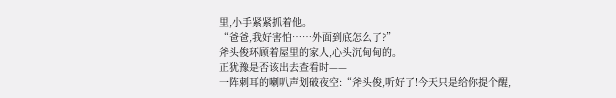里,小手紧紧抓着他。
“爸爸,我好害怕……外面到底怎么了?”
斧头俊环顾着屋里的家人,心头沉甸甸的。
正犹豫是否该出去查看时——
一阵刺耳的喇叭声划破夜空:“斧头俊,听好了!今天只是给你提个醒,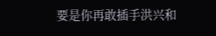要是你再敢插手洪兴和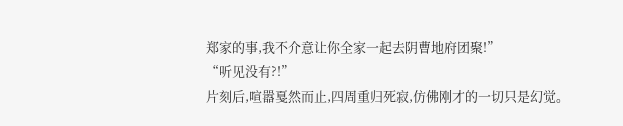郑家的事,我不介意让你全家一起去阴曹地府团聚!”
“听见没有?!”
片刻后,喧嚣戛然而止,四周重归死寂,仿佛刚才的一切只是幻觉。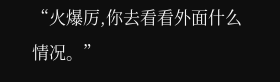“火爆厉,你去看看外面什么情况。”